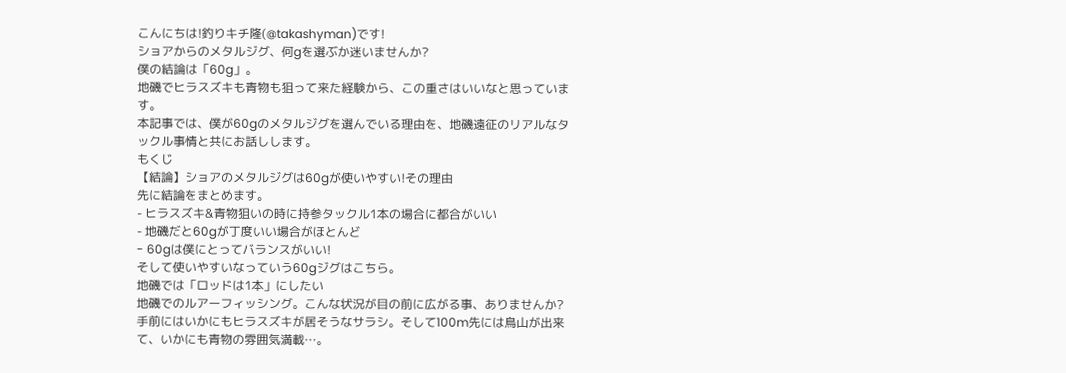こんにちは!釣りキチ隆(@takashyman)です!
ショアからのメタルジグ、何gを選ぶか迷いませんか?
僕の結論は「60g」。
地磯でヒラスズキも青物も狙って来た経験から、この重さはいいなと思っています。
本記事では、僕が60gのメタルジグを選んでいる理由を、地磯遠征のリアルなタックル事情と共にお話しします。
もくじ
【結論】ショアのメタルジグは60gが使いやすい!その理由
先に結論をまとめます。
- ヒラスズキ&青物狙いの時に持参タックル1本の場合に都合がいい
- 地磯だと60gが丁度いい場合がほとんど
- 60gは僕にとってバランスがいい!
そして使いやすいなっていう60gジグはこちら。
地磯では「ロッドは1本」にしたい
地磯でのルアーフィッシング。こんな状況が目の前に広がる事、ありませんか?
手前にはいかにもヒラスズキが居そうなサラシ。そして100m先には鳥山が出来て、いかにも青物の雰囲気満載…。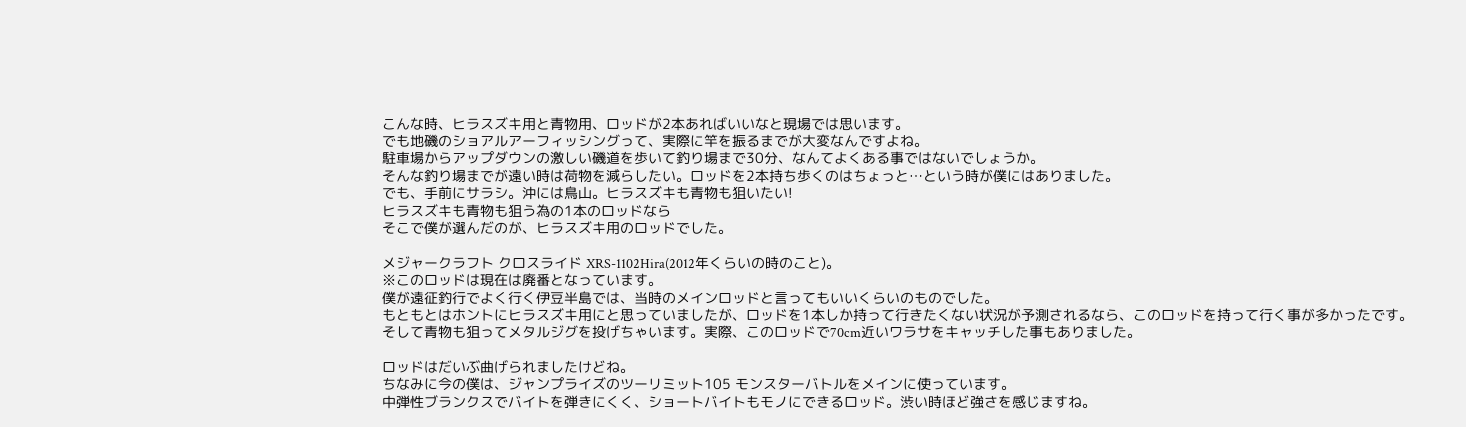こんな時、ヒラスズキ用と青物用、ロッドが2本あればいいなと現場では思います。
でも地磯のショアルアーフィッシングって、実際に竿を振るまでが大変なんですよね。
駐車場からアップダウンの激しい磯道を歩いて釣り場まで30分、なんてよくある事ではないでしょうか。
そんな釣り場までが遠い時は荷物を減らしたい。ロッドを2本持ち歩くのはちょっと…という時が僕にはありました。
でも、手前にサラシ。沖には鳥山。ヒラスズキも青物も狙いたい!
ヒラスズキも青物も狙う為の1本のロッドなら
そこで僕が選んだのが、ヒラスズキ用のロッドでした。

メジャークラフト クロスライド XRS-1102Hira(2012年くらいの時のこと)。
※このロッドは現在は廃番となっています。
僕が遠征釣行でよく行く伊豆半島では、当時のメインロッドと言ってもいいくらいのものでした。
もともとはホントにヒラスズキ用にと思っていましたが、ロッドを1本しか持って行きたくない状況が予測されるなら、このロッドを持って行く事が多かったです。
そして青物も狙ってメタルジグを投げちゃいます。実際、このロッドで70cm近いワラサをキャッチした事もありました。

ロッドはだいぶ曲げられましたけどね。
ちなみに今の僕は、ジャンプライズのツーリミット105 モンスターバトルをメインに使っています。
中弾性ブランクスでバイトを弾きにくく、ショートバイトもモノにできるロッド。渋い時ほど強さを感じますね。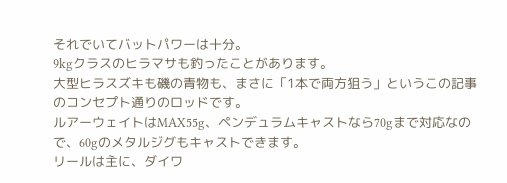それでいてバットパワーは十分。
9kgクラスのヒラマサも釣ったことがあります。
大型ヒラスズキも磯の青物も、まさに「1本で両方狙う」というこの記事のコンセプト通りのロッドです。
ルアーウェイトはMAX55g、ペンデュラムキャストなら70gまで対応なので、60gのメタルジグもキャストできます。
リールは主に、ダイワ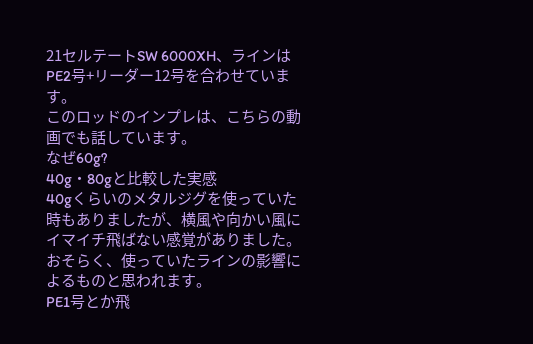21セルテートSW 6000XH、ラインはPE2号+リーダー12号を合わせています。
このロッドのインプレは、こちらの動画でも話しています。
なぜ60g?
40g・80gと比較した実感
40gくらいのメタルジグを使っていた時もありましたが、横風や向かい風にイマイチ飛ばない感覚がありました。
おそらく、使っていたラインの影響によるものと思われます。
PE1号とか飛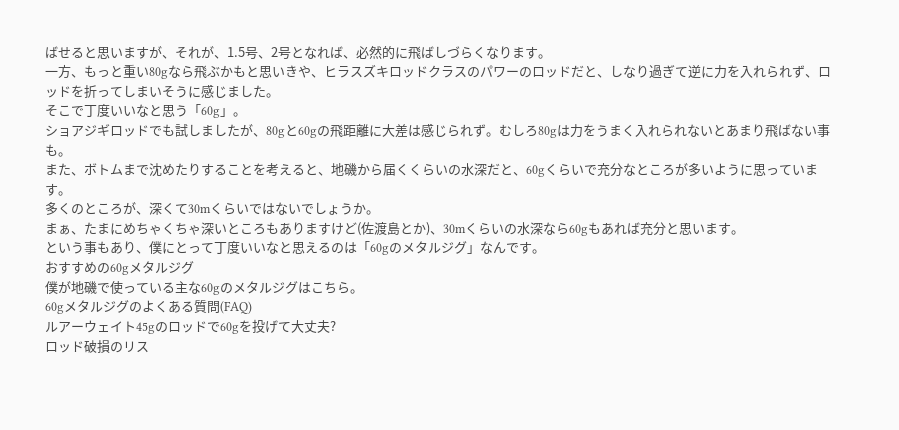ばせると思いますが、それが、1.5号、2号となれば、必然的に飛ばしづらくなります。
一方、もっと重い80gなら飛ぶかもと思いきや、ヒラスズキロッドクラスのパワーのロッドだと、しなり過ぎて逆に力を入れられず、ロッドを折ってしまいそうに感じました。
そこで丁度いいなと思う「60g」。
ショアジギロッドでも試しましたが、80gと60gの飛距離に大差は感じられず。むしろ80gは力をうまく入れられないとあまり飛ばない事も。
また、ボトムまで沈めたりすることを考えると、地磯から届くくらいの水深だと、60gくらいで充分なところが多いように思っています。
多くのところが、深くて30mくらいではないでしょうか。
まぁ、たまにめちゃくちゃ深いところもありますけど(佐渡島とか)、30mくらいの水深なら60gもあれば充分と思います。
という事もあり、僕にとって丁度いいなと思えるのは「60gのメタルジグ」なんです。
おすすめの60gメタルジグ
僕が地磯で使っている主な60gのメタルジグはこちら。
60gメタルジグのよくある質問(FAQ)
ルアーウェイト45gのロッドで60gを投げて大丈夫?
ロッド破損のリス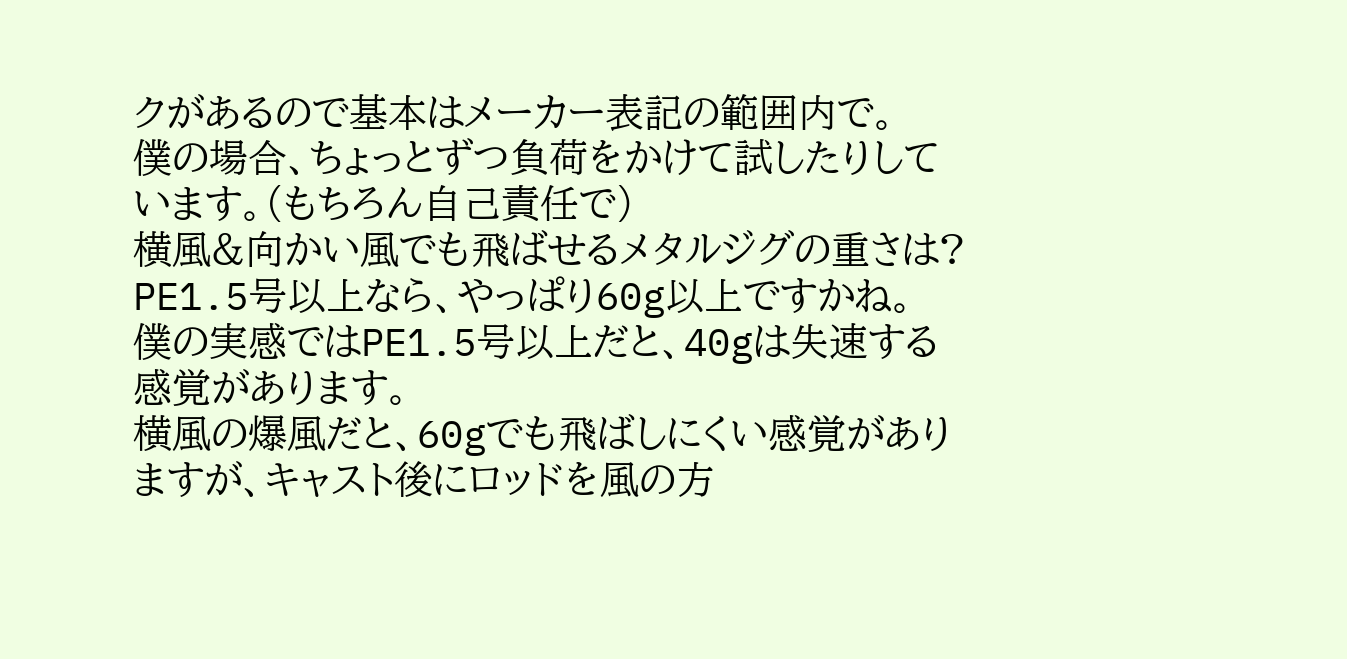クがあるので基本はメーカー表記の範囲内で。
僕の場合、ちょっとずつ負荷をかけて試したりしています。(もちろん自己責任で)
横風&向かい風でも飛ばせるメタルジグの重さは?
PE1.5号以上なら、やっぱり60g以上ですかね。
僕の実感ではPE1.5号以上だと、40gは失速する感覚があります。
横風の爆風だと、60gでも飛ばしにくい感覚がありますが、キャスト後にロッドを風の方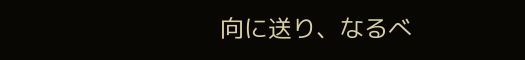向に送り、なるべ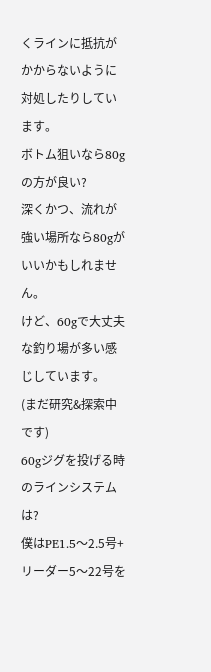くラインに抵抗がかからないように対処したりしています。
ボトム狙いなら80gの方が良い?
深くかつ、流れが強い場所なら80gがいいかもしれません。
けど、60gで大丈夫な釣り場が多い感じしています。
(まだ研究&探索中です)
60gジグを投げる時のラインシステムは?
僕はPE1.5〜2.5号+リーダー5〜22号を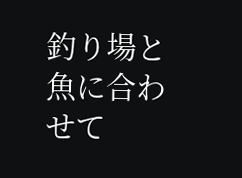釣り場と魚に合わせて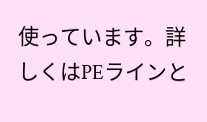使っています。詳しくはPEラインと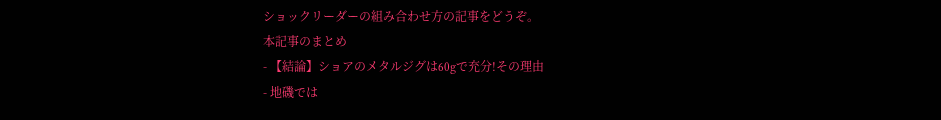ショックリーダーの組み合わせ方の記事をどうぞ。
本記事のまとめ
- 【結論】ショアのメタルジグは60gで充分!その理由
- 地磯では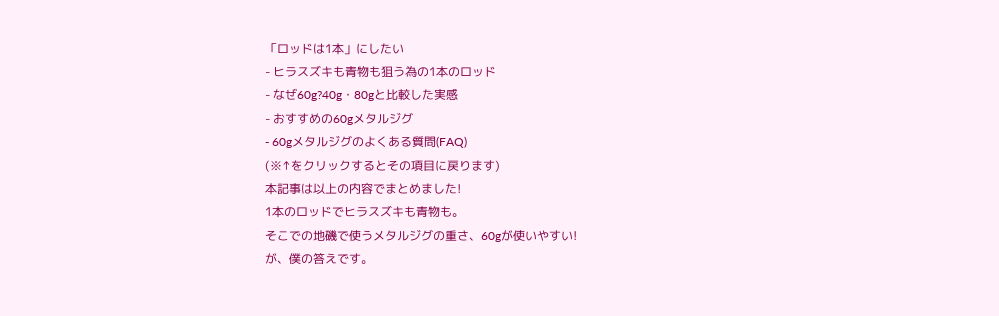「ロッドは1本」にしたい
- ヒラスズキも青物も狙う為の1本のロッド
- なぜ60g?40g・80gと比較した実感
- おすすめの60gメタルジグ
- 60gメタルジグのよくある質問(FAQ)
(※↑をクリックするとその項目に戻ります)
本記事は以上の内容でまとめました!
1本のロッドでヒラスズキも青物も。
そこでの地磯で使うメタルジグの重さ、60gが使いやすい!
が、僕の答えです。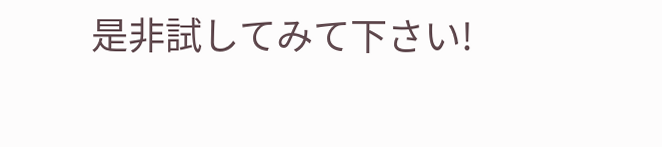是非試してみて下さい!